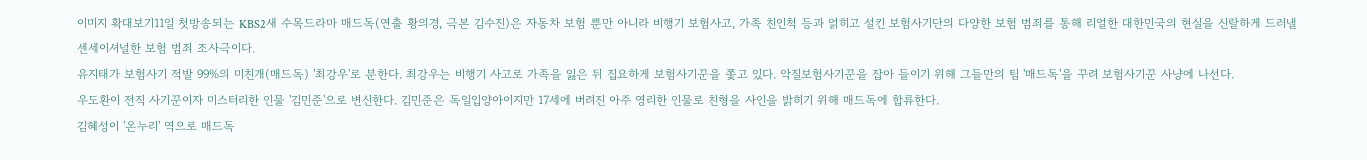이미지 확대보기11일 첫방송되는 KBS2새 수목드라마 매드독(연출 황의경, 극본 김수진)은 자동차 보험 뿐만 아니라 비행기 보험사고, 가족 친인척 등과 얽히고 설킨 보험사기단의 다양한 보험 범죄를 통해 리얼한 대한민국의 현실을 신랄하게 드러낼 센세이셔널한 보험 범죄 조사극이다.
유지태가 보험사기 적발 99%의 미친개(매드독) '최강우'로 분한다. 최강우는 비행기 사고로 가족을 잃은 뒤 집요하게 보험사기꾼을 쫓고 있다. 악질보험사기꾼을 잡아 들이기 위해 그들만의 팀 '매드독'을 꾸려 보험사기꾼 사냥에 나선다.
우도환이 전직 사기꾼이자 미스터리한 인물 '김민준'으로 변신한다. 김민준은 독일입양아이지만 17세에 버려진 아주 영리한 인물로 친형을 사인을 밝히기 위해 매드독에 합류한다.
김혜성이 '온누리' 역으로 매드독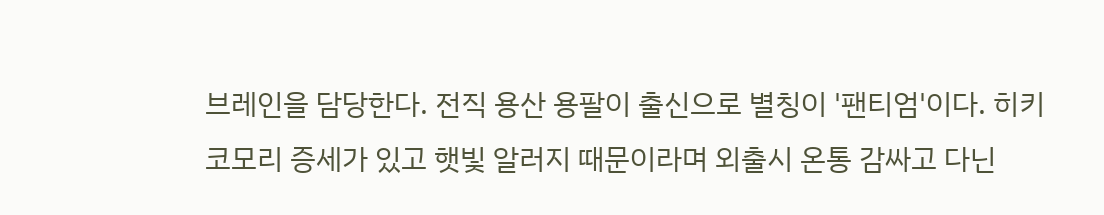브레인을 담당한다. 전직 용산 용팔이 출신으로 별칭이 '팬티엄'이다. 히키코모리 증세가 있고 햇빛 알러지 때문이라며 외출시 온통 감싸고 다닌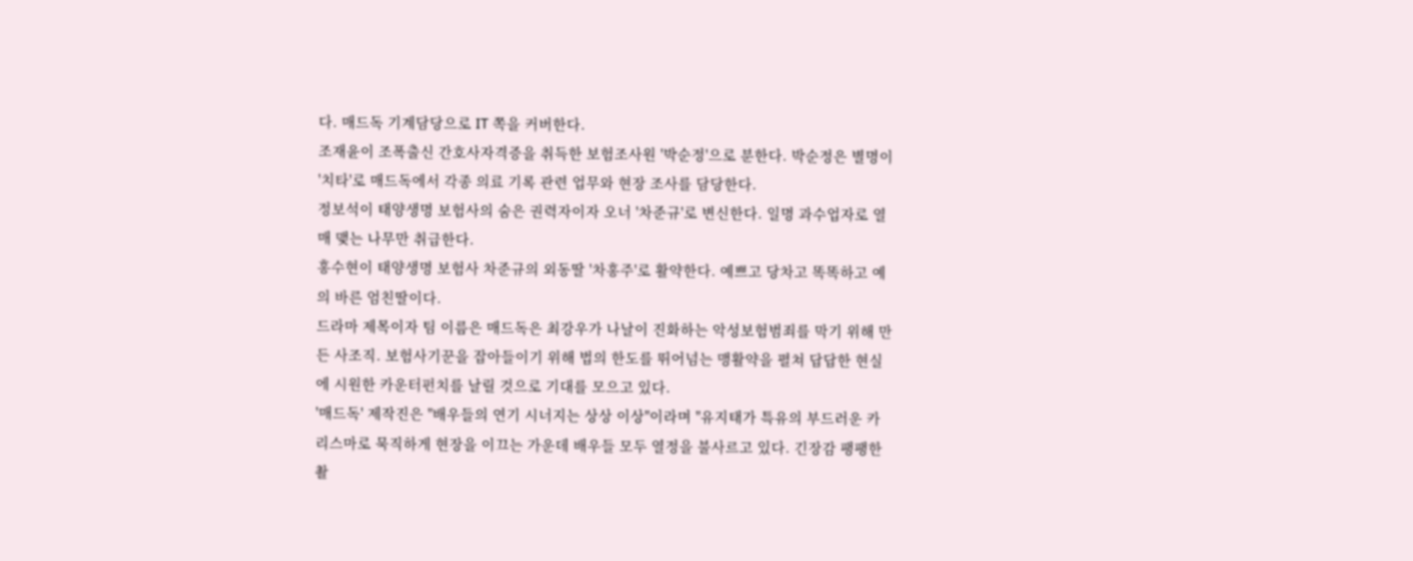다. 매드독 기계담당으로 IT 쪽을 커버한다.
조재윤이 조폭출신 간호사자격증을 취득한 보험조사원 '박순정'으로 분한다. 박순정은 별명이 '치타'로 매드독에서 각종 의료 기록 관련 업무와 현장 조사를 담당한다.
정보석이 태양생명 보험사의 숨은 권력자이자 오너 '차준규'로 변신한다. 일명 과수업자로 열매 맺는 나무만 취급한다.
홍수현이 태양생명 보험사 차준규의 외동딸 '차홍주'로 활약한다. 예쁘고 당차고 똑똑하고 예의 바른 엄친딸이다.
드라마 제목이자 팀 이름은 매드독은 최강우가 나날이 진화하는 악성보험범죄를 막기 위해 만든 사조직. 보험사기꾼을 잡아들이기 위해 법의 한도를 뛰어넘는 맹활약을 펼쳐 답답한 현실에 시원한 카운터펀치를 날릴 것으로 기대를 모으고 있다.
'매드독' 제작진은 "배우들의 연기 시너지는 상상 이상"이라며 "유지태가 특유의 부드러운 카리스마로 묵직하게 현장을 이끄는 가운데 배우들 모두 열정을 불사르고 있다. 긴장감 팽팽한 촬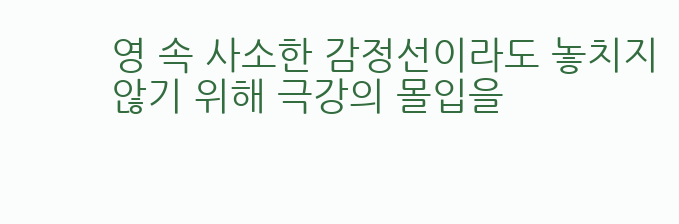영 속 사소한 감정선이라도 놓치지 않기 위해 극강의 몰입을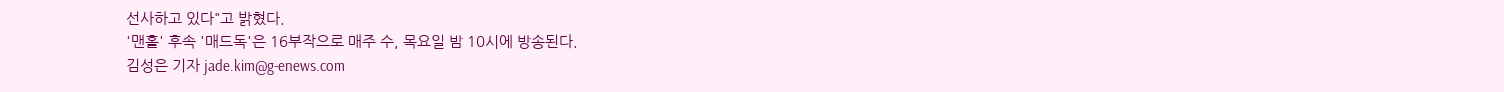선사하고 있다"고 밝혔다.
'맨홀' 후속 '매드독'은 16부작으로 매주 수, 목요일 밤 10시에 방송된다.
김성은 기자 jade.kim@g-enews.com